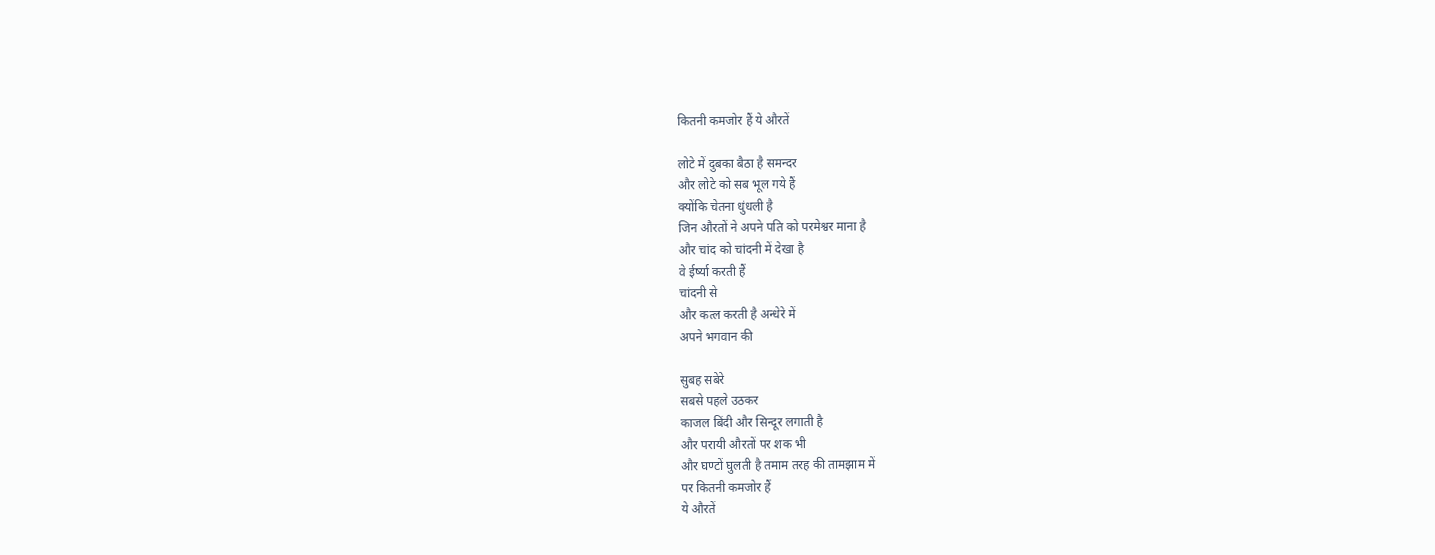कितनी कमजोर हैं ये औरतें

लोटे में दुबका बैठा है समन्दर
और लोटे को सब भूल गये हैं
क्योंकि चेतना धुंधली है
जिन औरतों ने अपने पति को परमेश्वर माना है
और चांद को चांदनी में देखा है
वे ईर्ष्या करती हैं
चांदनी से
और कत्ल करती है अन्धेरे में
अपने भगवान की

सुबह सबेरे
सबसे पहले उठकर
काजल बिंदी और सिन्दूर लगाती है
और परायी औरतों पर शक भी
और घण्टों घुलती है तमाम तरह की तामझाम में
पर कितनी कमजोर हैं
ये औरतें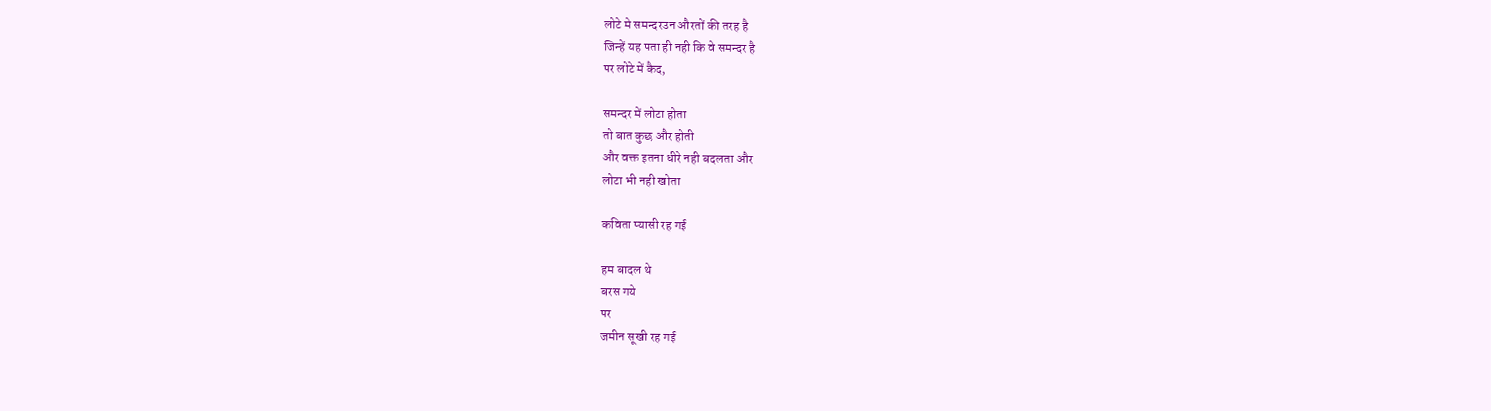लोटे मे समन्दरउन औरतों की तरह है
जिन्हें यह पता ही नही कि वे समन्दर है
पर लोटे में कैद,

समन्दर में लोटा होता
तो बात कुछ और होती
और वक्त इतना धीरे नही बदलता और
लोटा भी नही खोता

कविता प्यासी रह गई

हम बादल थे
बरस गये
पर
जमीन सूखी रह गई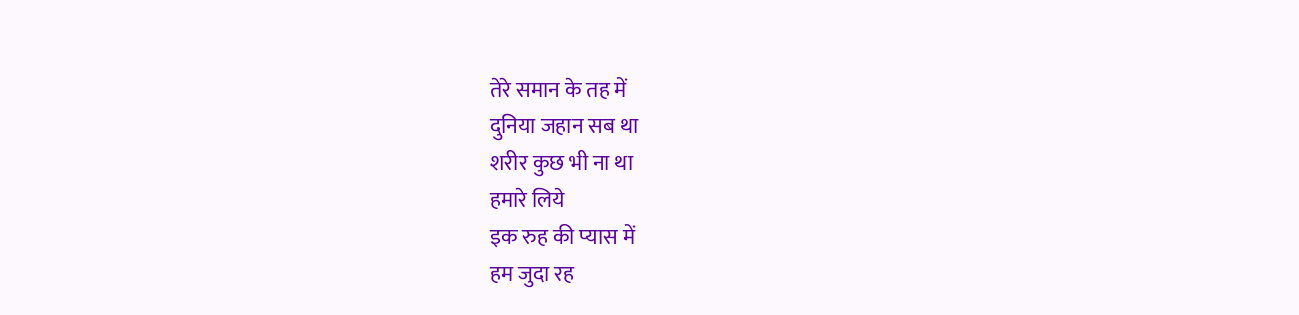तेरे समान के तह में
दुनिया जहान सब था
शरीर कुछ भी ना था
हमारे लिये
इक रुह की प्यास में
हम जुदा रह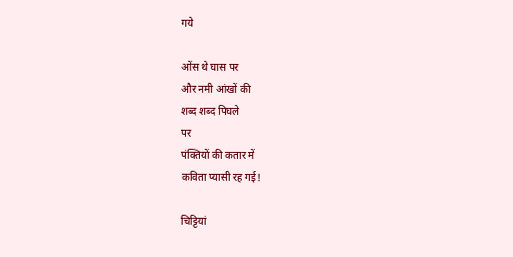गये

ओंस थे घास पर
और नमी आंखों की
शब्द शब्द पिघले
पर
पंक्तियों की कतार में
कविता प्यासी रह गई!

चिट्टियां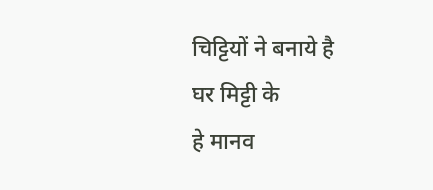चिट्टियों ने बनाये है
घर मिट्टी के
हे मानव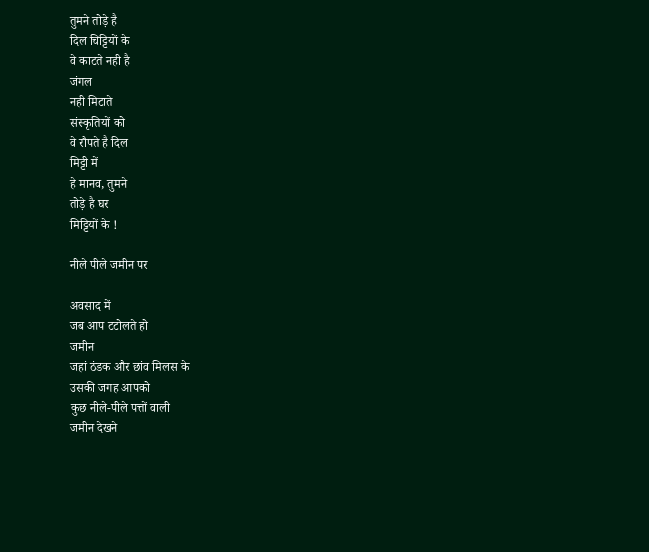तुमने तोड़े है
दिल चिट्टियों के
वे काटते नही है
जंगल
नही मिटाते
संस्कृतियों को
वे रौपते है दिल
मिट्टी में
हे मानव, तुमने
तोड़े है घर
मिट्टियों के !

नीले पीले जमीन पर

अवसाद में
जब आप टटोलते हो
जमीन
जहां ठंडक और छांव मिलस के
उसकी जगह आपको
कुछ नीले-पीले पत्तों वाली
जमीन देखने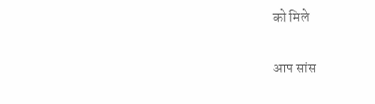को मिले

आप सांस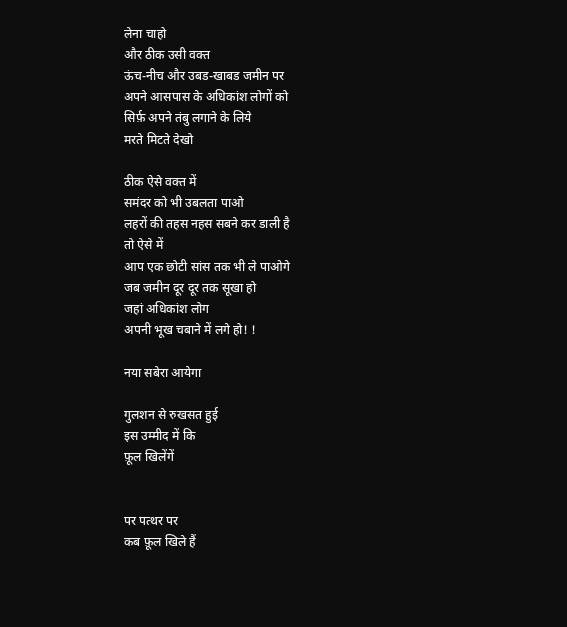लेना चाहो
और ठीक उसी वक्त
ऊंच-नीच और उबड-खाबड जमीन पर
अपने आसपास के अधिकांश लोगों को
सिर्फ़ अपने तंबु लगाने के लिये
मरते मिटते देखो

ठीक ऐसे वक्त में
समंदर को भी उबलता पाओ
लहरों की तहस नहस सबने कर डाली है
तो ऐसे में
आप एक छोटी सांस तक भी ले पाओगे
जब जमीन दूर दूर तक सूखा हो
जहां अधिकांश लोग
अपनी भूख चबाने में लगे हो! !

नया सबेरा आयेगा

गुलशन से रुखसत हुई
इस उम्मीद में कि
फ़ूल खिलेंगें


पर पत्थर पर
कब फ़ूल खिले हैं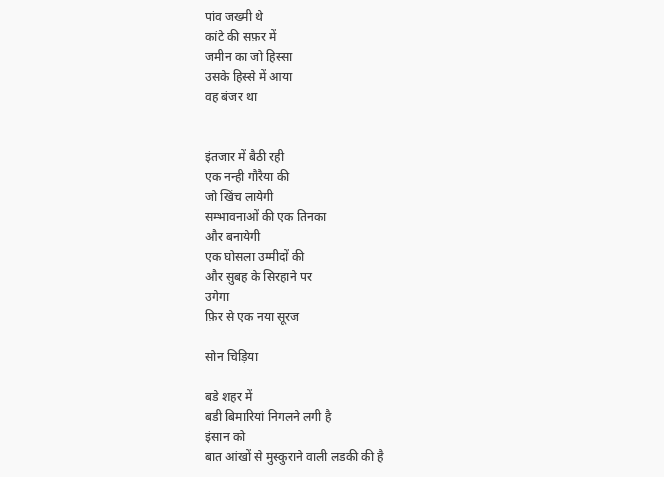पांव जख्मी थे
कांटे की सफ़र में
जमीन का जो हिस्सा
उसके हिस्से में आया
वह बंजर था


इंतजार में बैठी रही
एक नन्ही गौरैया की
जो खिंच लायेगी
सम्भावनाओं की एक तिनका
और बनायेगी
एक घोसला उम्मीदों की
और सुबह के सिरहाने पर
उगेगा
फ़िर से एक नया सूरज

सोन चिड़िया

बडे शहर में
बडी बिमारियां निगलने लगी है
इंसान को
बात आंखों से मुस्कुराने वाली लडकी की है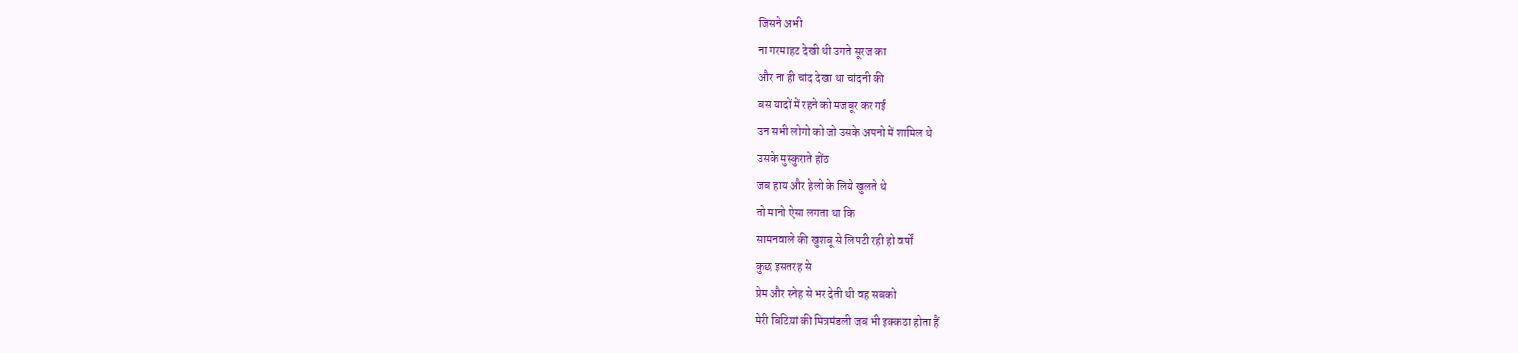जिसने अभी
ना गरमाहट देखी थी उगते सूरज का
और ना ही चांद देखा था चांदनी की
बस यादों में रहने को मजबूर कर गई
उन सभी लोगो को जो उसके अपनो में शामिल थे
उसके मुस्कुराते होंठ
जब हाय और हेलो के लिये खुलते थे
तो मानो ऐसा लगता था कि
सामनवाले की खुशबू से लिपटी रही हो वर्षों
कुछ इसतरह से
प्रेम और स्नेह से भर देती थी वह सबको
मेरी बिटिय़ां की मित्रमंडली जब भी इक्कठा होता हैं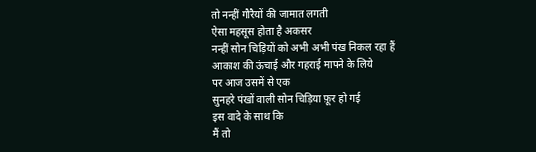तो नन्हीं गौरैयों की जामात लगती
ऐसा महसूस होता है अकसर
नन्हीं सोन चिड़ियों को अभी अभी पंख निकल रहा हैं
आकाश की ऊंचाई और गहराई मापने के लिये
पर आज उसमें से एक
सुनहरे पंखों वाली सोन चिड़िया फ़ूर हो गई
इस वादे के साथ कि
मैं तो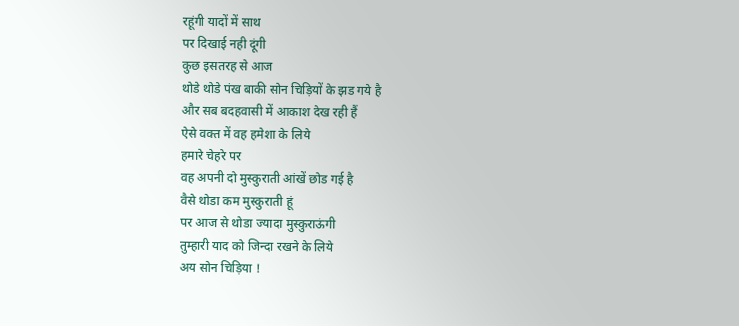रहूंगी यादों में साथ
पर दिखाई नही दूंगी
कुछ इसतरह से आज
थोडे थोडे पंख बाकी सोन चिड़ियों के झड गये है
और सब बदहवासी में आकाश देख रही हैं
ऐसे वक्त में वह हमेशा के लिये
हमारे चेहरे पर
वह अपनी दो मुस्कुराती आंखें छोड गई है
वैसे थोडा कम मुस्कुराती हूं
पर आज से थोडा ज्यादा मुस्कुराऊंगी
तुम्हारी याद को जिन्दा रखने के लिये
अय सोन चिड़िया !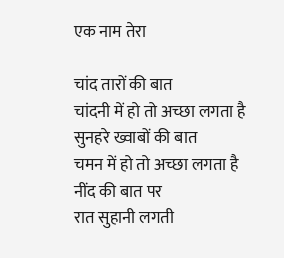एक नाम तेरा

चांद तारों की बात
चांदनी में हो तो अच्छा लगता है
सुनहरे ख्वाबों की बात
चमन में हो तो अच्छा लगता है
नींद की बात पर
रात सुहानी लगती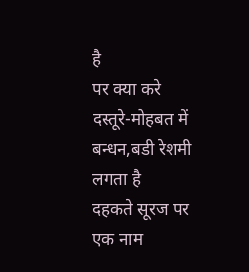है
पर क्या करे
दस्तूरे-मोहबत में
बन्धन,बडी रेशमी लगता है
दहकते सूरज पर
एक नाम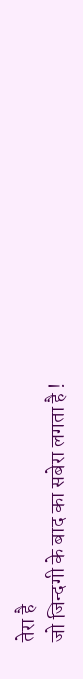तेरा है
जो जिन्दगी के बाद का सबेरा लगता है !